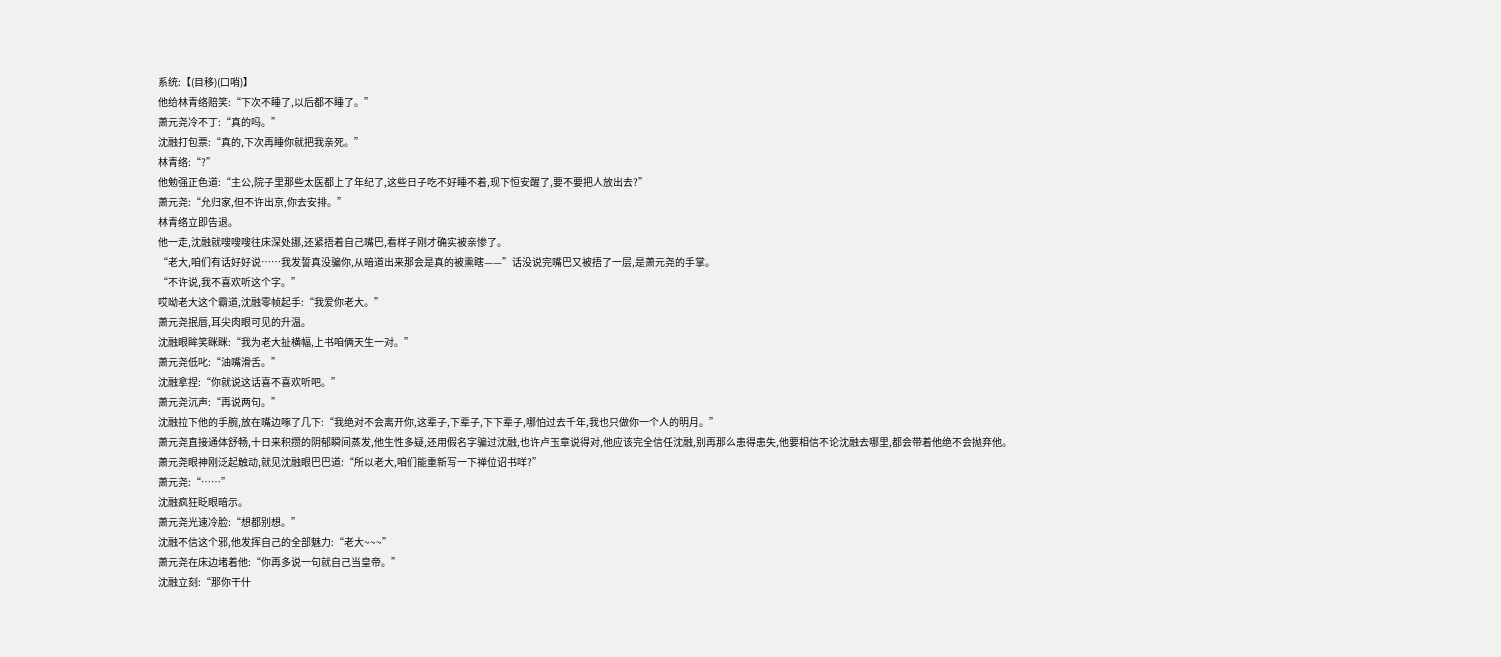系统:【(目移)(口哨)】
他给林青络赔笑:“下次不睡了,以后都不睡了。”
萧元尧冷不丁:“真的吗。”
沈融打包票:“真的,下次再睡你就把我亲死。”
林青络:“?”
他勉强正色道:“主公,院子里那些太医都上了年纪了,这些日子吃不好睡不着,现下恒安醒了,要不要把人放出去?”
萧元尧:“允归家,但不许出京,你去安排。”
林青络立即告退。
他一走,沈融就嗖嗖嗖往床深处挪,还紧捂着自己嘴巴,看样子刚才确实被亲惨了。
“老大,咱们有话好好说……我发誓真没骗你,从暗道出来那会是真的被熏瞎——”话没说完嘴巴又被捂了一层,是萧元尧的手掌。
“不许说,我不喜欢听这个字。”
哎呦老大这个霸道,沈融零帧起手:“我爱你老大。”
萧元尧抿唇,耳尖肉眼可见的升温。
沈融眼眸笑眯眯:“我为老大扯横幅,上书咱俩天生一对。”
萧元尧低叱:“油嘴滑舌。”
沈融拿捏:“你就说这话喜不喜欢听吧。”
萧元尧沉声:“再说两句。”
沈融拉下他的手腕,放在嘴边啄了几下:“我绝对不会离开你,这辈子,下辈子,下下辈子,哪怕过去千年,我也只做你一个人的明月。”
萧元尧直接通体舒畅,十日来积攒的阴郁瞬间蒸发,他生性多疑,还用假名字骗过沈融,也许卢玉章说得对,他应该完全信任沈融,别再那么患得患失,他要相信不论沈融去哪里,都会带着他绝不会抛弃他。
萧元尧眼神刚泛起触动,就见沈融眼巴巴道:“所以老大,咱们能重新写一下禅位诏书咩?”
萧元尧:“……”
沈融疯狂眨眼暗示。
萧元尧光速冷脸:“想都别想。”
沈融不信这个邪,他发挥自己的全部魅力:“老大~~~”
萧元尧在床边堵着他:“你再多说一句就自己当皇帝。”
沈融立刻:“那你干什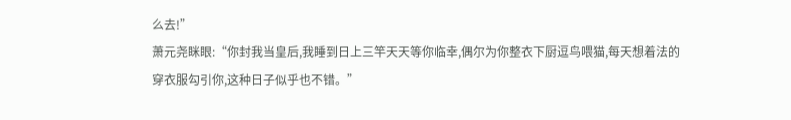么去!”
萧元尧眯眼:“你封我当皇后,我睡到日上三竿天天等你临幸,偶尔为你整衣下厨逗鸟喂猫,每天想着法的穿衣服勾引你,这种日子似乎也不错。”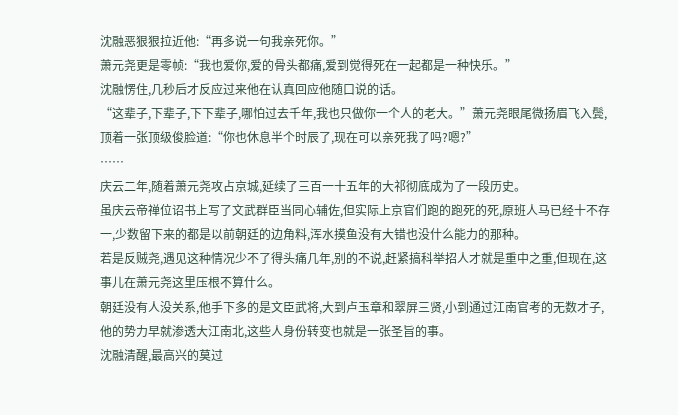沈融恶狠狠拉近他:“再多说一句我亲死你。”
萧元尧更是零帧:“我也爱你,爱的骨头都痛,爱到觉得死在一起都是一种快乐。”
沈融愣住,几秒后才反应过来他在认真回应他随口说的话。
“这辈子,下辈子,下下辈子,哪怕过去千年,我也只做你一个人的老大。”萧元尧眼尾微扬眉飞入鬓,顶着一张顶级俊脸道:“你也休息半个时辰了,现在可以亲死我了吗?嗯?”
……
庆云二年,随着萧元尧攻占京城,延续了三百一十五年的大祁彻底成为了一段历史。
虽庆云帝禅位诏书上写了文武群臣当同心辅佐,但实际上京官们跑的跑死的死,原班人马已经十不存一,少数留下来的都是以前朝廷的边角料,浑水摸鱼没有大错也没什么能力的那种。
若是反贼尧,遇见这种情况少不了得头痛几年,别的不说,赶紧搞科举招人才就是重中之重,但现在,这事儿在萧元尧这里压根不算什么。
朝廷没有人没关系,他手下多的是文臣武将,大到卢玉章和翠屏三贤,小到通过江南官考的无数才子,他的势力早就渗透大江南北,这些人身份转变也就是一张圣旨的事。
沈融清醒,最高兴的莫过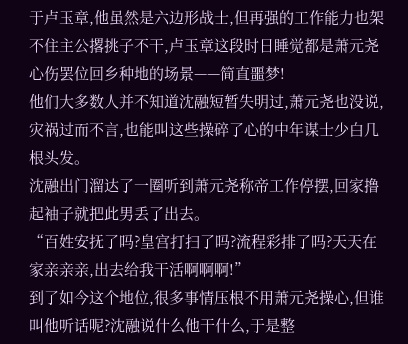于卢玉章,他虽然是六边形战士,但再强的工作能力也架不住主公撂挑子不干,卢玉章这段时日睡觉都是萧元尧心伤罢位回乡种地的场景——简直噩梦!
他们大多数人并不知道沈融短暂失明过,萧元尧也没说,灾祸过而不言,也能叫这些操碎了心的中年谋士少白几根头发。
沈融出门溜达了一圈听到萧元尧称帝工作停摆,回家撸起袖子就把此男丢了出去。
“百姓安抚了吗?皇宫打扫了吗?流程彩排了吗?天天在家亲亲亲,出去给我干活啊啊啊!”
到了如今这个地位,很多事情压根不用萧元尧操心,但谁叫他听话呢?沈融说什么他干什么,于是整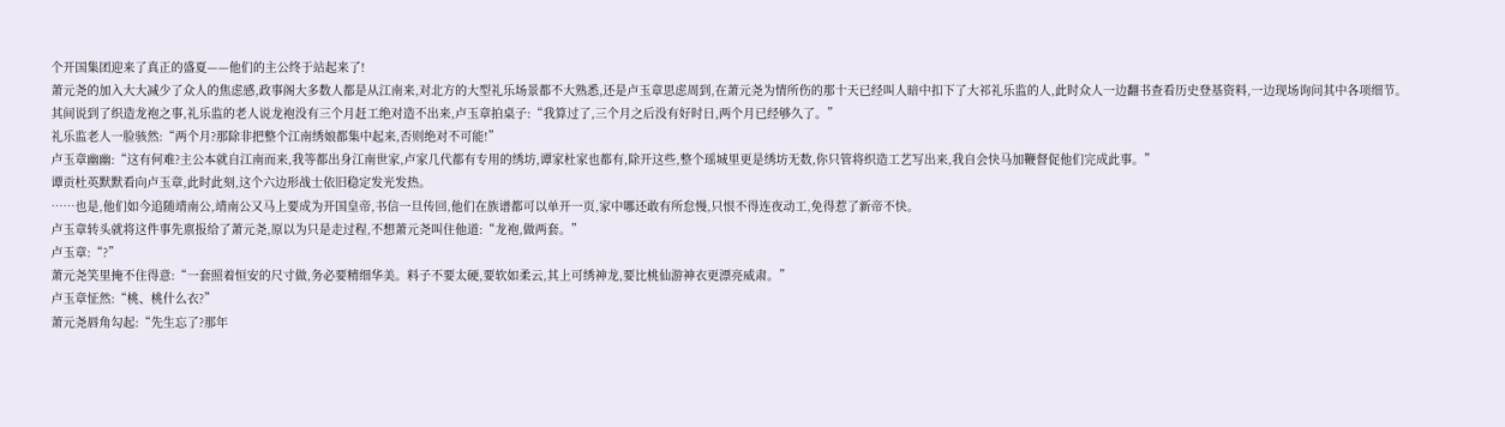个开国集团迎来了真正的盛夏——他们的主公终于站起来了!
萧元尧的加入大大减少了众人的焦虑感,政事阁大多数人都是从江南来,对北方的大型礼乐场景都不大熟悉,还是卢玉章思虑周到,在萧元尧为情所伤的那十天已经叫人暗中扣下了大祁礼乐监的人,此时众人一边翻书查看历史登基资料,一边现场询问其中各项细节。
其间说到了织造龙袍之事,礼乐监的老人说龙袍没有三个月赶工绝对造不出来,卢玉章拍桌子:“我算过了,三个月之后没有好时日,两个月已经够久了。”
礼乐监老人一脸骇然:“两个月?那除非把整个江南绣娘都集中起来,否则绝对不可能!”
卢玉章幽幽:“这有何难?主公本就自江南而来,我等都出身江南世家,卢家几代都有专用的绣坊,谭家杜家也都有,除开这些,整个瑶城里更是绣坊无数,你只管将织造工艺写出来,我自会快马加鞭督促他们完成此事。”
谭贡杜英默默看向卢玉章,此时此刻,这个六边形战士依旧稳定发光发热。
……也是,他们如今追随靖南公,靖南公又马上要成为开国皇帝,书信一旦传回,他们在族谱都可以单开一页,家中哪还敢有所怠慢,只恨不得连夜动工,免得惹了新帝不快。
卢玉章转头就将这件事先禀报给了萧元尧,原以为只是走过程,不想萧元尧叫住他道:“龙袍,做两套。”
卢玉章:“?”
萧元尧笑里掩不住得意:“一套照着恒安的尺寸做,务必要精细华美。料子不要太硬,要软如柔云,其上可绣神龙,要比桃仙游神衣更漂亮威肃。”
卢玉章怔然:“桃、桃什么衣?”
萧元尧唇角勾起:“先生忘了?那年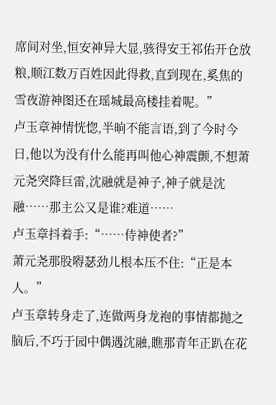席间对坐,恒安神异大显,骇得安王祁佑开仓放粮,顺江数万百姓因此得救,直到现在,奚焦的雪夜游神图还在瑶城最高楼挂着呢。”
卢玉章神情恍惚,半晌不能言语,到了今时今日,他以为没有什么能再叫他心神震颤,不想萧元尧突降巨雷,沈融就是神子,神子就是沈融……那主公又是谁?难道……
卢玉章抖着手:“……侍神使者?”
萧元尧那股嘚瑟劲儿根本压不住:“正是本人。”
卢玉章转身走了,连做两身龙袍的事情都抛之脑后,不巧于园中偶遇沈融,瞧那青年正趴在花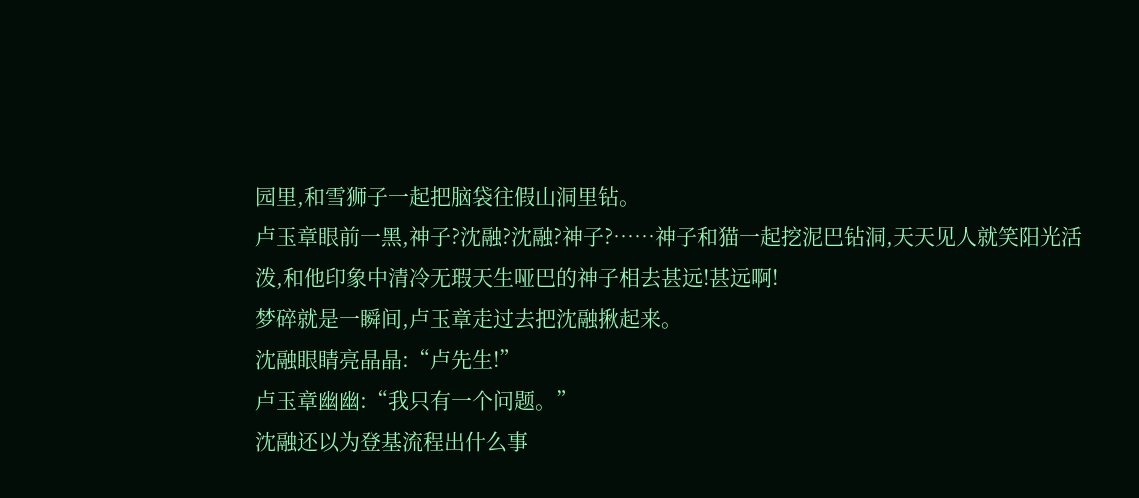园里,和雪狮子一起把脑袋往假山洞里钻。
卢玉章眼前一黑,神子?沈融?沈融?神子?……神子和猫一起挖泥巴钻洞,天天见人就笑阳光活泼,和他印象中清冷无瑕天生哑巴的神子相去甚远!甚远啊!
梦碎就是一瞬间,卢玉章走过去把沈融揪起来。
沈融眼睛亮晶晶:“卢先生!”
卢玉章幽幽:“我只有一个问题。”
沈融还以为登基流程出什么事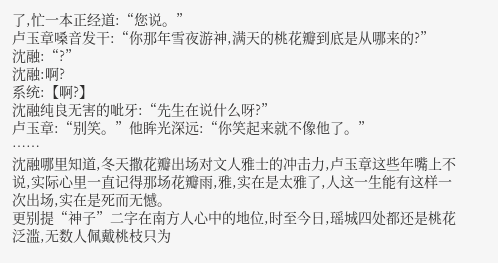了,忙一本正经道:“您说。”
卢玉章嗓音发干:“你那年雪夜游神,满天的桃花瓣到底是从哪来的?”
沈融:“?”
沈融:啊?
系统:【啊?】
沈融纯良无害的呲牙:“先生在说什么呀?”
卢玉章:“别笑。”他眸光深远:“你笑起来就不像他了。”
……
沈融哪里知道,冬天撒花瓣出场对文人雅士的冲击力,卢玉章这些年嘴上不说,实际心里一直记得那场花瓣雨,雅,实在是太雅了,人这一生能有这样一次出场,实在是死而无憾。
更别提“神子”二字在南方人心中的地位,时至今日,瑶城四处都还是桃花泛滥,无数人佩戴桃枝只为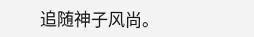追随神子风尚。